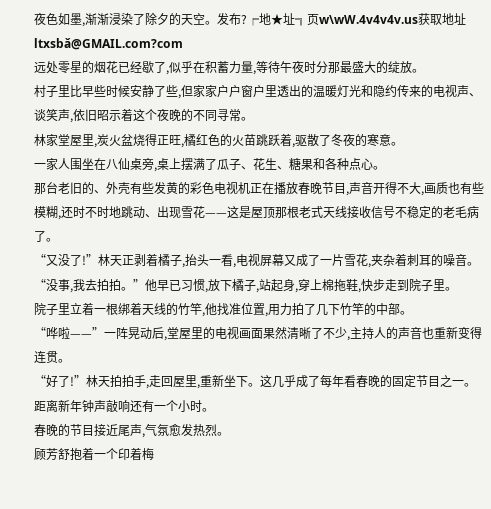夜色如墨,渐渐浸染了除夕的天空。发布?╒地★址╗页w\wW.4v4v4v.us获取地址ltxsbǎ@GMAIL.com?com
远处零星的烟花已经歇了,似乎在积蓄力量,等待午夜时分那最盛大的绽放。
村子里比早些时候安静了些,但家家户户窗户里透出的温暖灯光和隐约传来的电视声、谈笑声,依旧昭示着这个夜晚的不同寻常。
林家堂屋里,炭火盆烧得正旺,橘红色的火苗跳跃着,驱散了冬夜的寒意。
一家人围坐在八仙桌旁,桌上摆满了瓜子、花生、糖果和各种点心。
那台老旧的、外壳有些发黄的彩色电视机正在播放春晚节目,声音开得不大,画质也有些模糊,还时不时地跳动、出现雪花——这是屋顶那根老式天线接收信号不稳定的老毛病了。
“又没了!”林天正剥着橘子,抬头一看,电视屏幕又成了一片雪花,夹杂着刺耳的噪音。
“没事,我去拍拍。”他早已习惯,放下橘子,站起身,穿上棉拖鞋,快步走到院子里。
院子里立着一根绑着天线的竹竿,他找准位置,用力拍了几下竹竿的中部。
“哗啦——”一阵晃动后,堂屋里的电视画面果然清晰了不少,主持人的声音也重新变得连贯。
“好了!”林天拍拍手,走回屋里,重新坐下。这几乎成了每年看春晚的固定节目之一。
距离新年钟声敲响还有一个小时。
春晚的节目接近尾声,气氛愈发热烈。
顾芳舒抱着一个印着梅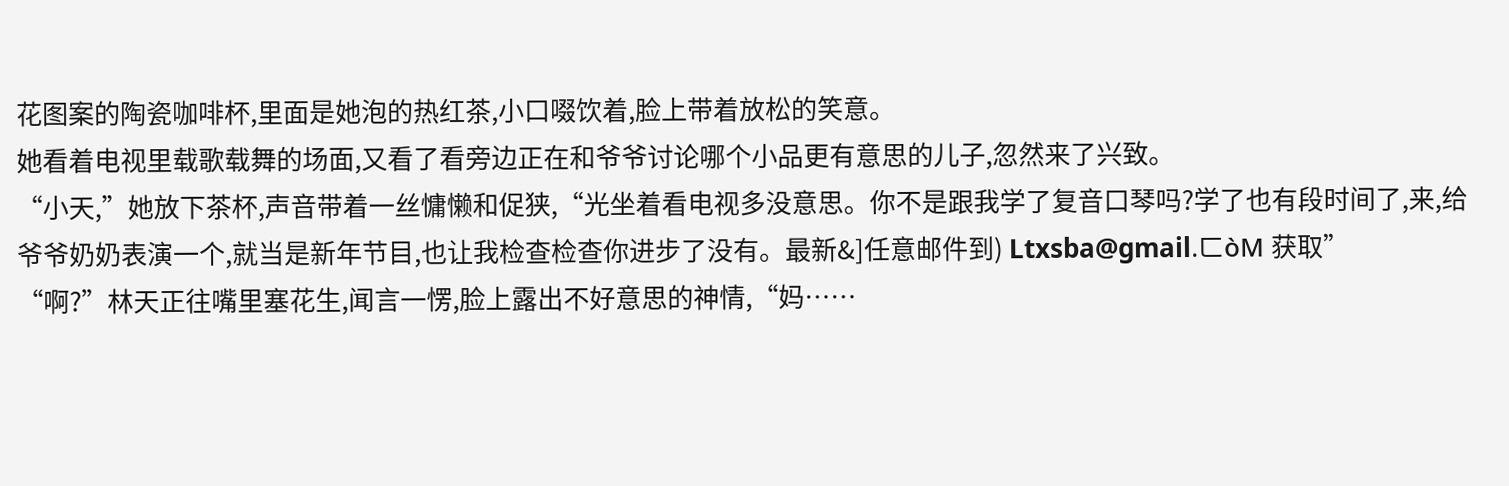花图案的陶瓷咖啡杯,里面是她泡的热红茶,小口啜饮着,脸上带着放松的笑意。
她看着电视里载歌载舞的场面,又看了看旁边正在和爷爷讨论哪个小品更有意思的儿子,忽然来了兴致。
“小天,”她放下茶杯,声音带着一丝慵懒和促狭,“光坐着看电视多没意思。你不是跟我学了复音口琴吗?学了也有段时间了,来,给爷爷奶奶表演一个,就当是新年节目,也让我检查检查你进步了没有。最新&]任意邮件到) Ltxsba@gmail.ㄈòМ 获取”
“啊?”林天正往嘴里塞花生,闻言一愣,脸上露出不好意思的神情,“妈……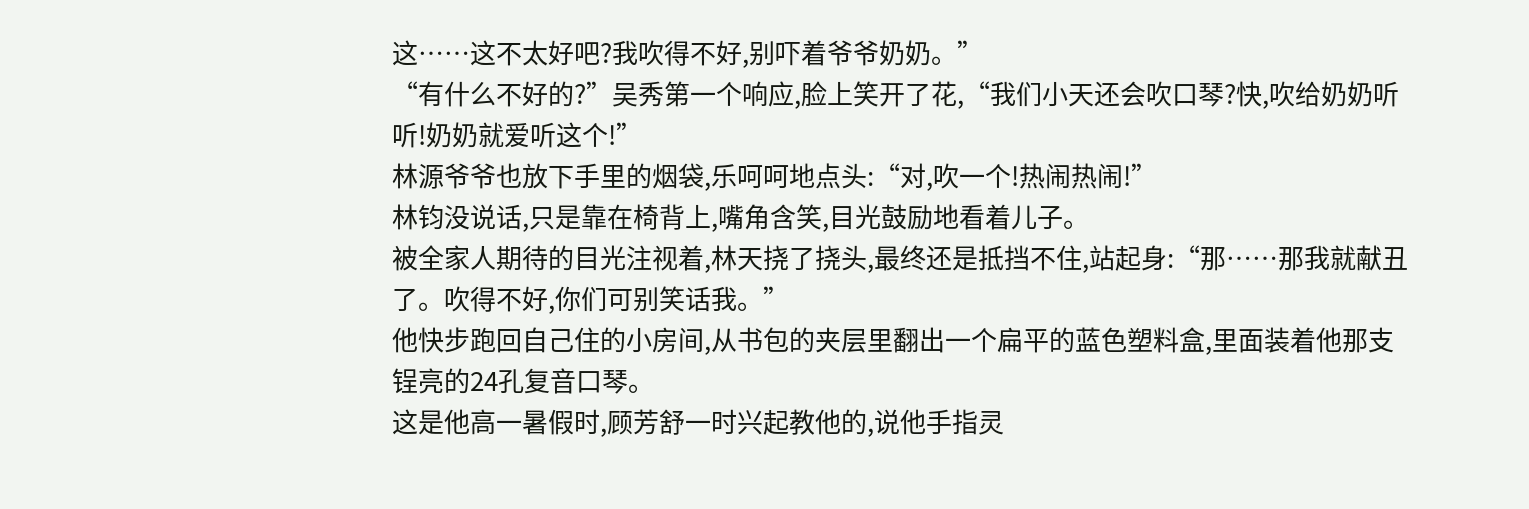这……这不太好吧?我吹得不好,别吓着爷爷奶奶。”
“有什么不好的?”吴秀第一个响应,脸上笑开了花,“我们小天还会吹口琴?快,吹给奶奶听听!奶奶就爱听这个!”
林源爷爷也放下手里的烟袋,乐呵呵地点头:“对,吹一个!热闹热闹!”
林钧没说话,只是靠在椅背上,嘴角含笑,目光鼓励地看着儿子。
被全家人期待的目光注视着,林天挠了挠头,最终还是抵挡不住,站起身:“那……那我就献丑了。吹得不好,你们可别笑话我。”
他快步跑回自己住的小房间,从书包的夹层里翻出一个扁平的蓝色塑料盒,里面装着他那支锃亮的24孔复音口琴。
这是他高一暑假时,顾芳舒一时兴起教他的,说他手指灵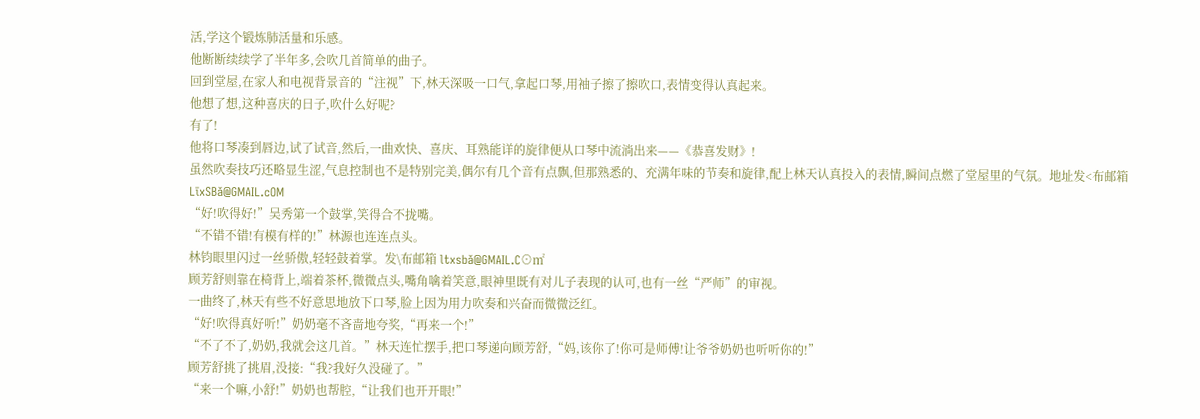活,学这个锻炼肺活量和乐感。
他断断续续学了半年多,会吹几首简单的曲子。
回到堂屋,在家人和电视背景音的“注视”下,林天深吸一口气,拿起口琴,用袖子擦了擦吹口,表情变得认真起来。
他想了想,这种喜庆的日子,吹什么好呢?
有了!
他将口琴凑到唇边,试了试音,然后,一曲欢快、喜庆、耳熟能详的旋律便从口琴中流淌出来——《恭喜发财》!
虽然吹奏技巧还略显生涩,气息控制也不是特别完美,偶尔有几个音有点飘,但那熟悉的、充满年味的节奏和旋律,配上林天认真投入的表情,瞬间点燃了堂屋里的气氛。地址发<布邮箱LīxSBǎ@GMAIL.cOM
“好!吹得好!”吴秀第一个鼓掌,笑得合不拢嘴。
“不错不错!有模有样的!”林源也连连点头。
林钧眼里闪过一丝骄傲,轻轻鼓着掌。发\布邮箱 ltxsbǎ@GMAIL.C⊙㎡
顾芳舒则靠在椅背上,端着茶杯,微微点头,嘴角噙着笑意,眼神里既有对儿子表现的认可,也有一丝“严师”的审视。
一曲终了,林天有些不好意思地放下口琴,脸上因为用力吹奏和兴奋而微微泛红。
“好!吹得真好听!”奶奶毫不吝啬地夸奖,“再来一个!”
“不了不了,奶奶,我就会这几首。”林天连忙摆手,把口琴递向顾芳舒,“妈,该你了!你可是师傅!让爷爷奶奶也听听你的!”
顾芳舒挑了挑眉,没接:“我?我好久没碰了。”
“来一个嘛,小舒!”奶奶也帮腔,“让我们也开开眼!”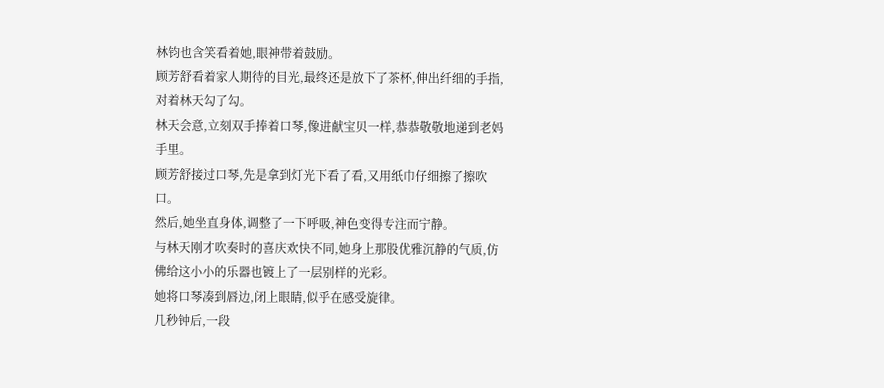林钧也含笑看着她,眼神带着鼓励。
顾芳舒看着家人期待的目光,最终还是放下了茶杯,伸出纤细的手指,对着林天勾了勾。
林天会意,立刻双手捧着口琴,像进献宝贝一样,恭恭敬敬地递到老妈手里。
顾芳舒接过口琴,先是拿到灯光下看了看,又用纸巾仔细擦了擦吹口。
然后,她坐直身体,调整了一下呼吸,神色变得专注而宁静。
与林天刚才吹奏时的喜庆欢快不同,她身上那股优雅沉静的气质,仿佛给这小小的乐器也镀上了一层别样的光彩。
她将口琴凑到唇边,闭上眼睛,似乎在感受旋律。
几秒钟后,一段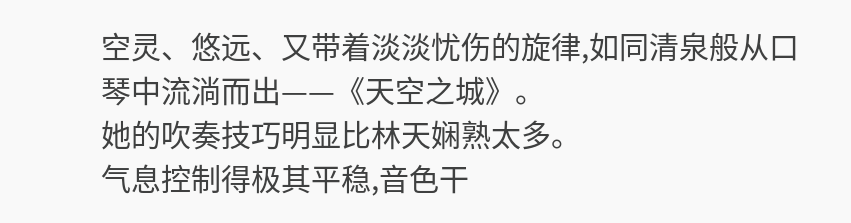空灵、悠远、又带着淡淡忧伤的旋律,如同清泉般从口琴中流淌而出——《天空之城》。
她的吹奏技巧明显比林天娴熟太多。
气息控制得极其平稳,音色干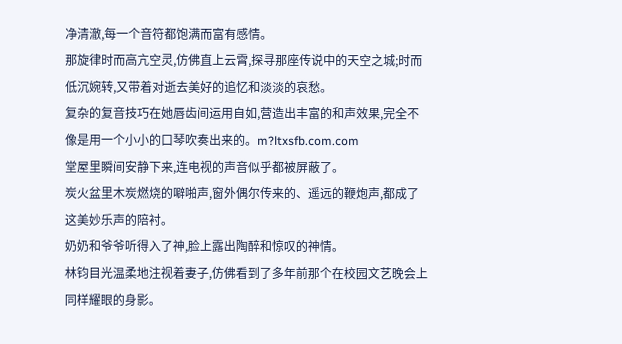净清澈,每一个音符都饱满而富有感情。
那旋律时而高亢空灵,仿佛直上云霄,探寻那座传说中的天空之城;时而低沉婉转,又带着对逝去美好的追忆和淡淡的哀愁。
复杂的复音技巧在她唇齿间运用自如,营造出丰富的和声效果,完全不像是用一个小小的口琴吹奏出来的。m?ltxsfb.com.com
堂屋里瞬间安静下来,连电视的声音似乎都被屏蔽了。
炭火盆里木炭燃烧的噼啪声,窗外偶尔传来的、遥远的鞭炮声,都成了这美妙乐声的陪衬。
奶奶和爷爷听得入了神,脸上露出陶醉和惊叹的神情。
林钧目光温柔地注视着妻子,仿佛看到了多年前那个在校园文艺晚会上同样耀眼的身影。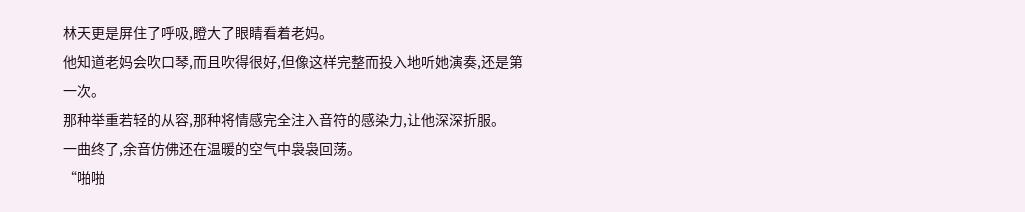林天更是屏住了呼吸,瞪大了眼睛看着老妈。
他知道老妈会吹口琴,而且吹得很好,但像这样完整而投入地听她演奏,还是第一次。
那种举重若轻的从容,那种将情感完全注入音符的感染力,让他深深折服。
一曲终了,余音仿佛还在温暖的空气中袅袅回荡。
“啪啪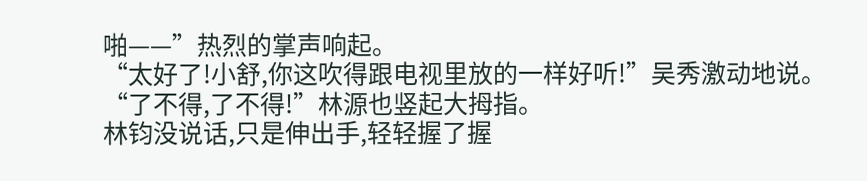啪——”热烈的掌声响起。
“太好了!小舒,你这吹得跟电视里放的一样好听!”吴秀激动地说。
“了不得,了不得!”林源也竖起大拇指。
林钧没说话,只是伸出手,轻轻握了握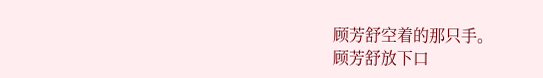顾芳舒空着的那只手。
顾芳舒放下口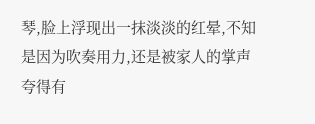琴,脸上浮现出一抹淡淡的红晕,不知是因为吹奏用力,还是被家人的掌声夸得有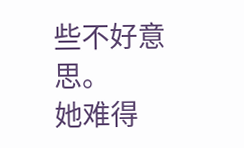些不好意思。
她难得